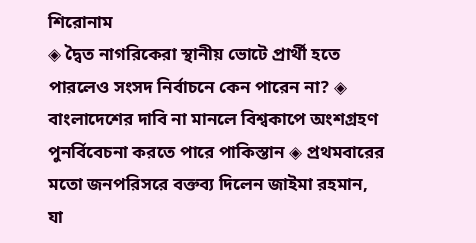শিরোনাম
◈ দ্বৈত নাগরিকেরা স্থানীয় ভোটে প্রার্থী হতে পারলেও সংসদ নির্বাচনে কেন পারেন না? ◈ বাংলাদেশের দাবি না মানলে বিশ্বকাপে অংশগ্রহণ পুনর্বিবেচনা করতে পারে পাকিস্তান ◈ প্রথমবারের মতো জনপরিসরে বক্তব্য দিলেন জাইমা রহমান, যা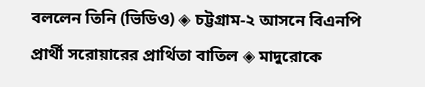বললেন তিনি (ভিডিও) ◈ চট্টগ্রাম-২ আসনে বিএনপি প্রার্থী সরোয়ারের প্রার্থিতা বাতিল ◈ মাদুরোকে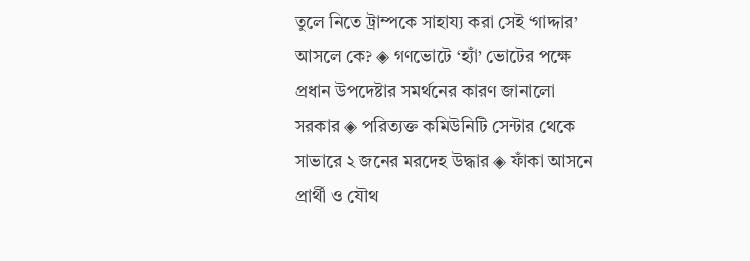তুলে নিতে ট্রাম্পকে সাহায্য করা সেই ‘গাদ্দার’ আসলে কে? ◈ গণভোটে ‘হ্যাঁ’ ভোটের পক্ষে প্রধান উপদেষ্টার সমর্থনের কারণ জানালো সরকার ◈ পরিত্যক্ত কমিউনিটি সেন্টার থেকে সাভারে ২ জনের মরদেহ উদ্ধার ◈ ফাঁকা আসনে প্রার্থী ও যৌথ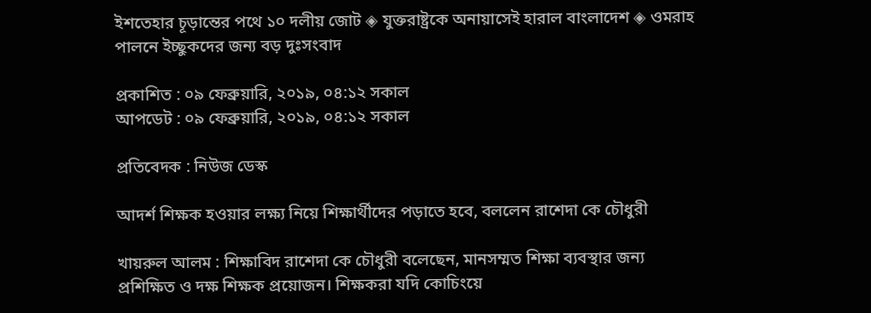ইশতেহার চূড়ান্তের পথে ১০ দলীয় জোট ◈ যুক্তরাষ্ট্রকে অনায়াসেই হারাল বাংলাদেশ ◈ ওমরাহ পালনে ইচ্ছুকদের জন্য বড় দুঃসংবাদ

প্রকাশিত : ০৯ ফেব্রুয়ারি, ২০১৯, ০৪:১২ সকাল
আপডেট : ০৯ ফেব্রুয়ারি, ২০১৯, ০৪:১২ সকাল

প্রতিবেদক : নিউজ ডেস্ক

আদর্শ শিক্ষক হওয়ার লক্ষ্য নিয়ে শিক্ষার্থীদের পড়াতে হবে, বললেন রাশেদা কে চৌধুরী

খায়রুল আলম : শিক্ষাবিদ রাশেদা কে চৌধুরী বলেছেন, মানসম্মত শিক্ষা ব্যবস্থার জন্য প্রশিক্ষিত ও দক্ষ শিক্ষক প্রয়োজন। শিক্ষকরা যদি কোচিংয়ে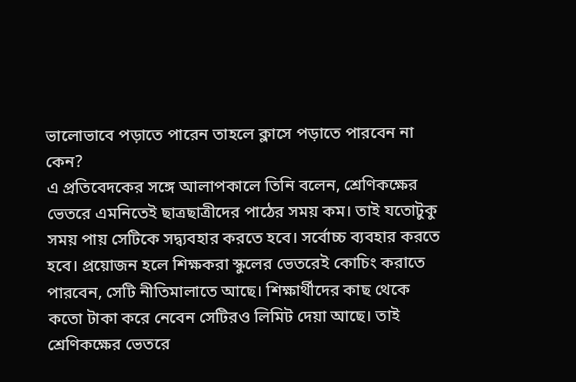ভালোভাবে পড়াতে পারেন তাহলে ক্লাসে পড়াতে পারবেন না কেন?
এ প্রতিবেদকের সঙ্গে আলাপকালে তিনি বলেন, শ্রেণিকক্ষের ভেতরে এমনিতেই ছাত্রছাত্রীদের পাঠের সময় কম। তাই যতোটুকু সময় পায় সেটিকে সদ্ব্যবহার করতে হবে। সর্বোচ্চ ব্যবহার করতে হবে। প্রয়োজন হলে শিক্ষকরা স্কুলের ভেতরেই কোচিং করাতে পারবেন, সেটি নীতিমালাতে আছে। শিক্ষার্থীদের কাছ থেকে কতো টাকা করে নেবেন সেটিরও লিমিট দেয়া আছে। তাই শ্রেণিকক্ষের ভেতরে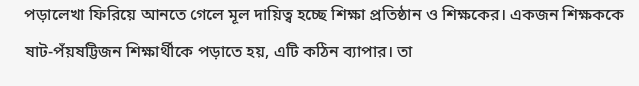পড়ালেখা ফিরিয়ে আনতে গেলে মূল দায়িত্ব হচ্ছে শিক্ষা প্রতিষ্ঠান ও শিক্ষকের। একজন শিক্ষককে ষাট-পঁয়ষট্টিজন শিক্ষার্থীকে পড়াতে হয়, এটি কঠিন ব্যাপার। তা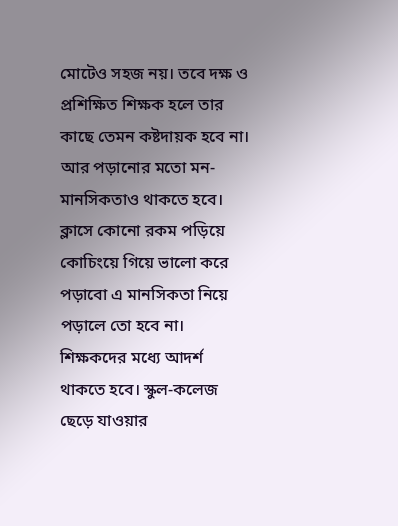মোটেও সহজ নয়। তবে দক্ষ ও প্রশিক্ষিত শিক্ষক হলে তার কাছে তেমন কষ্টদায়ক হবে না। আর পড়ানোর মতো মন-মানসিকতাও থাকতে হবে। ক্লাসে কোনো রকম পড়িয়ে কোচিংয়ে গিয়ে ভালো করে পড়াবো এ মানসিকতা নিয়ে পড়ালে তো হবে না। শিক্ষকদের মধ্যে আদর্শ থাকতে হবে। স্কুল-কলেজ ছেড়ে যাওয়ার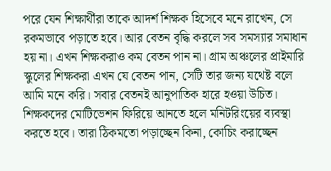পরে যেন শিক্ষার্থীরা তাকে আদর্শ শিক্ষক হিসেবে মনে রাখেন, সে রকমভাবে পড়াতে হবে। আর বেতন বৃদ্ধি করলে সব সমস্যার সমাধান হয় না। এখন শিক্ষকরাও কম বেতন পান না। গ্রাম অঞ্চলের প্রাইমারি স্কুলের শিক্ষকরা এখন যে বেতন পান, সেটি তার জন্য যথেষ্ট বলে আমি মনে করি। সবার বেতনই আনুপাতিক হারে হওয়া উচিত। শিক্ষকদের মোটিভেশন ফিরিয়ে আনতে হলে মনিটরিংয়ের ব্যবস্থা করতে হবে। তারা ঠিকমতো পড়াচ্ছেন কিনা, কোচিং করাচ্ছেন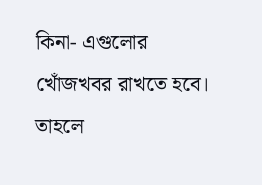কিনা- এগুলোর খোঁজখবর রাখতে হবে। তাহলে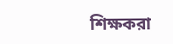শিক্ষকরা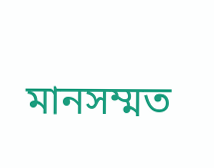মানসম্মত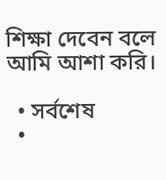শিক্ষা দেবেন বলে আমি আশা করি।

  • সর্বশেষ
  •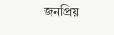জনপ্রিয়